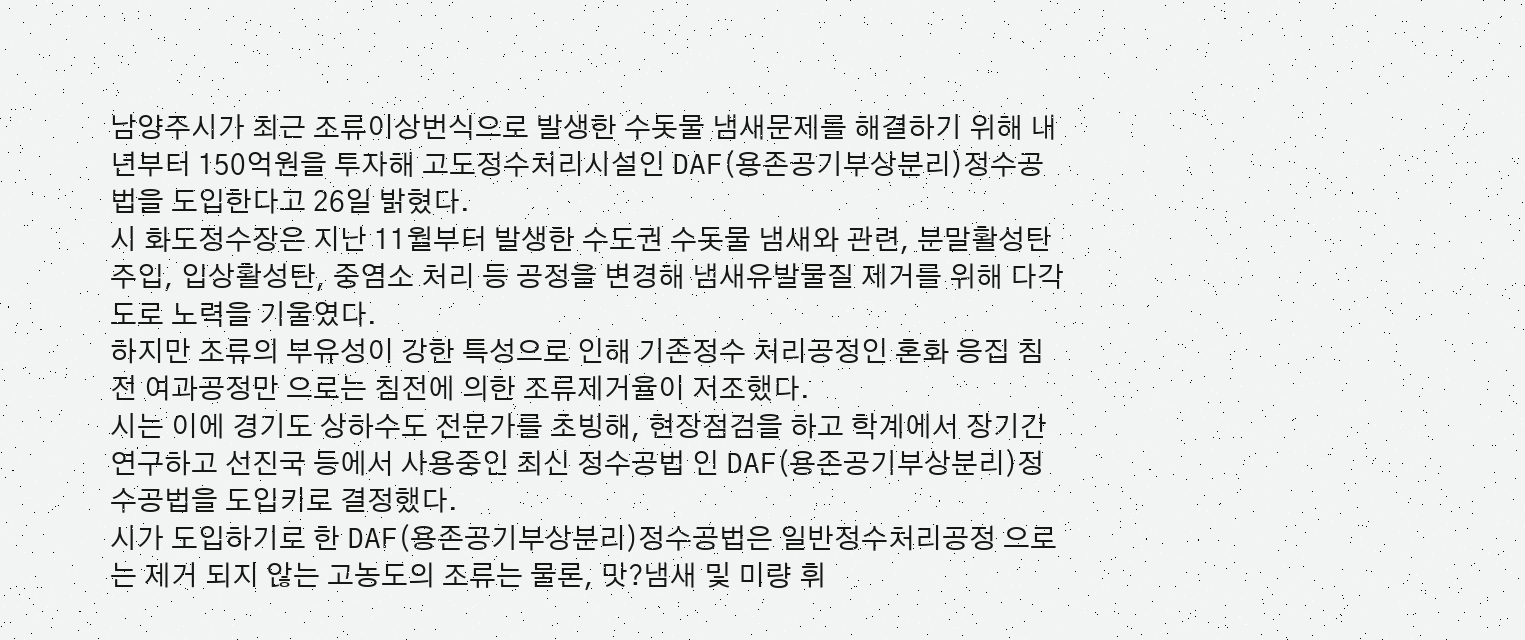남양주시가 최근 조류이상번식으로 발생한 수돗물 냄새문제를 해결하기 위해 내년부터 150억원을 투자해 고도정수처리시설인 DAF(용존공기부상분리)정수공법을 도입한다고 26일 밝혔다.
시 화도정수장은 지난 11월부터 발생한 수도권 수돗물 냄새와 관련, 분말활성탄 주입, 입상활성탄, 중염소 처리 등 공정을 변경해 냄새유발물질 제거를 위해 다각도로 노력을 기울였다.
하지만 조류의 부유성이 강한 특성으로 인해 기존정수 처리공정인 혼화 응집 침전 여과공정만 으로는 침전에 의한 조류제거율이 저조했다.
시는 이에 경기도 상하수도 전문가를 초빙해, 현장점검을 하고 학계에서 장기간 연구하고 선진국 등에서 사용중인 최신 정수공법 인 DAF(용존공기부상분리)정수공법을 도입키로 결정했다.
시가 도입하기로 한 DAF(용존공기부상분리)정수공법은 일반정수처리공정 으로는 제거 되지 않는 고농도의 조류는 물론, 맛?냄새 및 미량 휘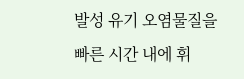발성 유기 오염물질을 빠른 시간 내에 휘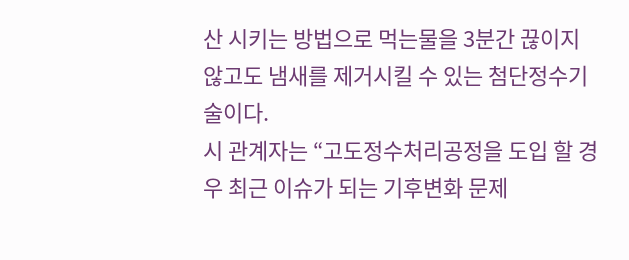산 시키는 방법으로 먹는물을 3분간 끊이지 않고도 냄새를 제거시킬 수 있는 첨단정수기술이다.
시 관계자는 “고도정수처리공정을 도입 할 경우 최근 이슈가 되는 기후변화 문제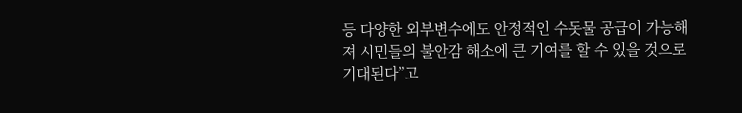등 다양한 외부변수에도 안정적인 수돗물 공급이 가능해져 시민들의 불안감 해소에 큰 기여를 할 수 있을 것으로 기대된다”고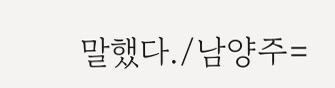말했다./남양주=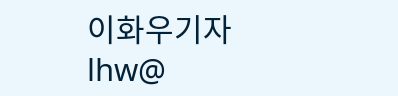이화우기자 lhw@